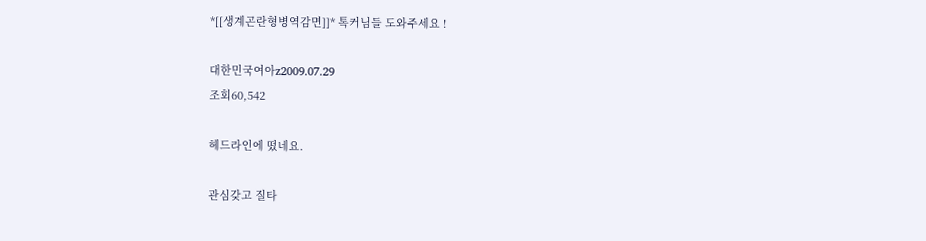*[[생계곤란형병역감면]]* 톡커님들 도와주세요 !

대한민국여아z2009.07.29
조회60,542

헤드라인에 떴네요.

관심갖고 질타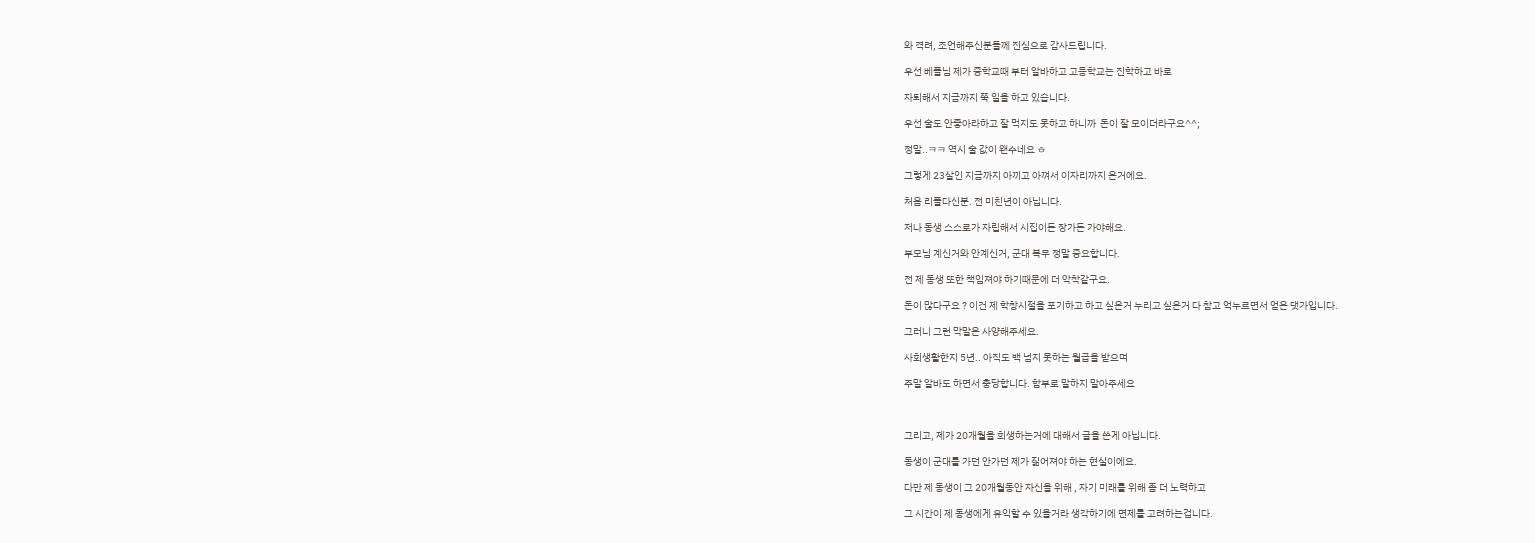와 격려, 조언해주신분들께 진심으로 감사드립니다.

우선 베플님 제가 중학교때 부터 알바하고 고등학교는 진학하고 바로

자퇴해서 지금까지 쭉 일을 하고 있습니다.

우선 술도 안좋아라하고 잘 먹지도 못하고 하니까  돈이 잘 모이더라구요^^;

정말..ㅋㅋ 역시 술 값이 왠수네요 ㅎ

그렇게 23살인 지금까지 아끼고 아껴서 이자리까지 온거에요.

처음 리플다신분. 전 미친년이 아닙니다.

저나 동생 스스로가 자립해서 시집이든 장가든 가야해요.

부모님 계신거와 안계신거, 군대 복무 정말 중요합니다.

전 제 동생 또한 책임져야 하기때문에 더 악착같구요.

돈이 많다구요 ? 이건 제 학창시절을 포기하고 하고 싶은거 누리고 싶은거 다 참고 억누르면서 얻은 댓가입니다.

그러니 그런 막말은 사양해주세요.

사회생활한지 5년.. 아직도 백 넘지 못하는 월급을 받으며

주말 알바도 하면서 충당합니다. 함부로 말하지 말아주세요



그리고, 제가 20개월을 희생하는거에 대해서 글을 쓴게 아닙니다.

동생이 군대를 가던 안가던 제가 짊어져야 하는 현실이에요.

다만 제 동생이 그 20개월동안 자신을 위해 , 자기 미래를 위해 좀 더 노력하고

그 시간이 제 동생에게 유익할 수 있을거라 생각하기에 면제를 고려하는겁니다.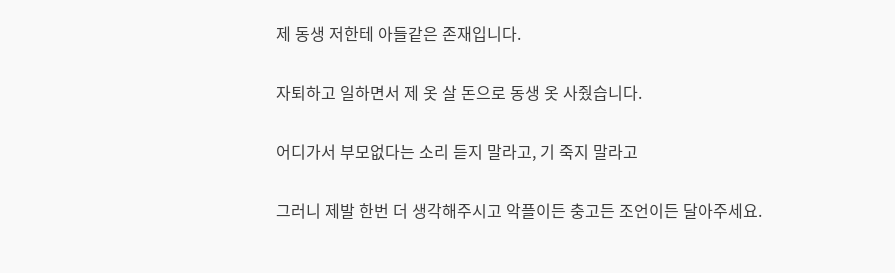제 동생 저한테 아들같은 존재입니다.

자퇴하고 일하면서 제 옷 살 돈으로 동생 옷 사줬습니다.

어디가서 부모없다는 소리 듣지 말라고, 기 죽지 말라고

그러니 제발 한번 더 생각해주시고 악플이든 충고든 조언이든 달아주세요.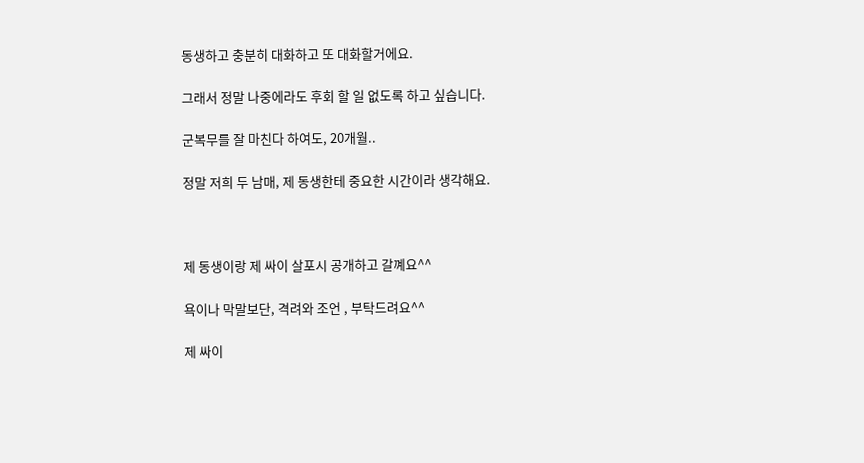동생하고 충분히 대화하고 또 대화할거에요.

그래서 정말 나중에라도 후회 할 일 없도록 하고 싶습니다.

군복무를 잘 마친다 하여도, 20개월..

정말 저희 두 남매, 제 동생한테 중요한 시간이라 생각해요.



제 동생이랑 제 싸이 살포시 공개하고 갈꼐요^^

욕이나 막말보단, 격려와 조언 , 부탁드려요^^

제 싸이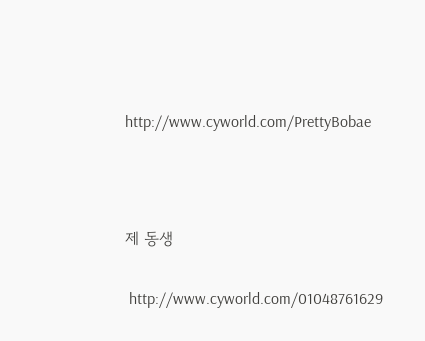http://www.cyworld.com/PrettyBobae



제 동생

 http://www.cyworld.com/01048761629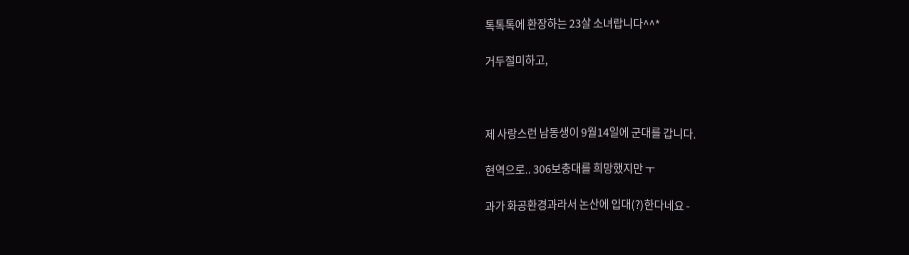톡톡톡에 환장하는 23살 소녀랍니다^^*

거두절미하고,



제 사랑스런 남동생이 9월14일에 군대를 갑니다.

현역으로.. 306보충대를 희망했지만 ㅜ

과가 화공환경과라서 논산에 입대(?)한다네요 -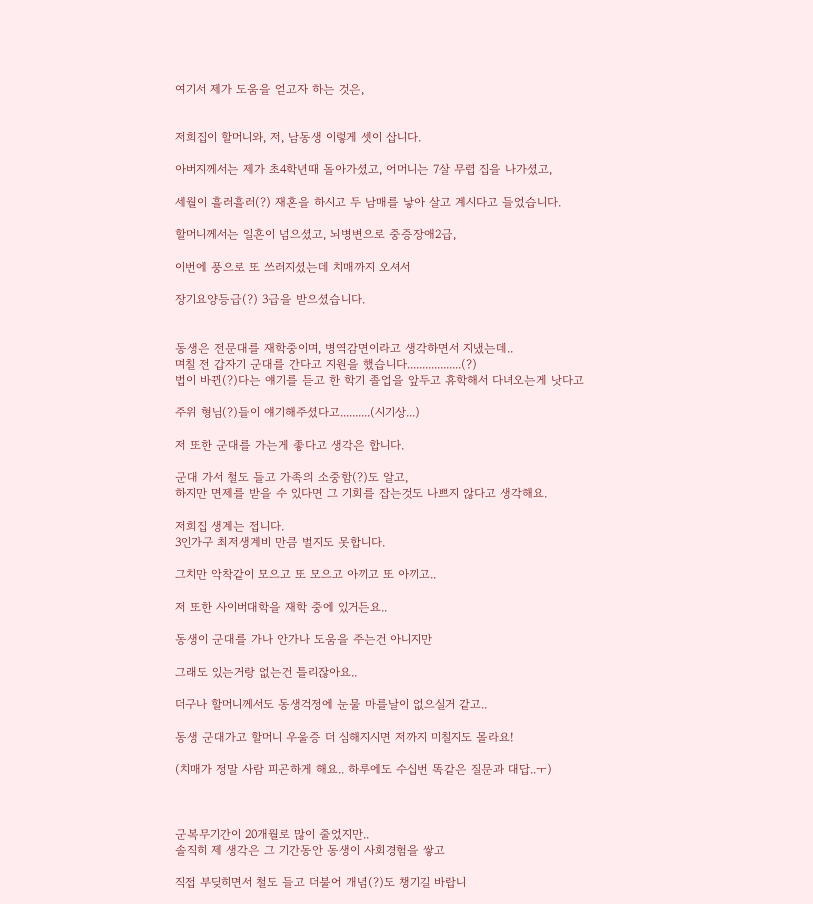여기서 제가 도움을 얻고자 하는 것은,


저희집이 할머니와, 저, 남동생 이렇게 셋이 삽니다.

아버지께서는 제가 초4학년때 돌아가셨고, 어머니는 7살 무렵 집을 나가셨고,

세월이 흘러흘러(?) 재혼을 하시고 두 남매를 낳아 살고 계시다고 들었습니다.

할머니께서는 일흔이 넘으셨고, 뇌병변으로 중증장애2급,

이번에 풍으로 또 쓰러지셨는데 치매까지 오셔서

장기요양등급(?) 3급을 받으셨습니다.


동생은 전문대를 재학중이며, 병역감면이라고 생각하면서 지냈는데..
며칠 전 갑자기 군대를 간다고 지원을 했습니다..................(?)
법이 바뀐(?)다는 얘기를 듣고 한 학기 졸업을 앞두고 휴학해서 다녀오는게 낫다고

주위 형님(?)들이 얘기해주셨다고..........(시기상...)

저 또한 군대를 가는게 좋다고 생각은 합니다.

군대 가서 철도 들고 가족의 소중함(?)도 알고,
하지만 면제를 받을 수 있다면 그 기회를 잡는것도 나쁘지 않다고 생각해요.

저희집 생계는 접니다.
3인가구 최저생계비 만큼 벌지도 못합니다.

그치만 악착같이 모으고 또 모으고 아끼고 또 아끼고..

저 또한 사이버대학을 재학 중에 있거든요..

동생이 군대를 가나 안가나 도움을 주는건 아니지만

그래도 있는거랑 없는건 틀리잖아요..

더구나 할머니께서도 동생걱정에 눈물 마를날이 없으실거 같고..

동생 군대가고 할머니 우울증 더 심해지시면 저까지 미칠지도 몰라요!

(치매가 정말 사람 피곤하게 해요.. 하루에도 수십번 똑같은 질문과 대답..ㅜ)



군복무기간이 20개월로 많이 줄었지만..
솔직히 제 생각은 그 기간동안 동생이 사회경험을 쌓고

직접 부딪히면서 철도 들고 더불어 개념(?)도 챙기길 바랍니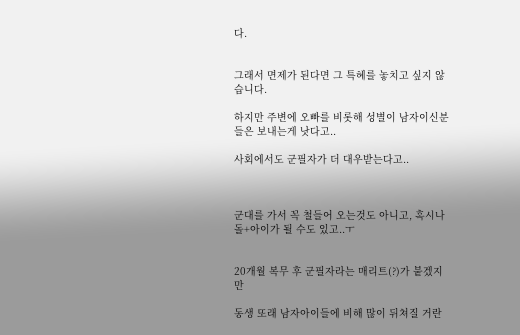다.


그래서 면제가 된다면 그 특혜를 놓치고 싶지 않습니다.

하지만 주변에 오빠를 비롯해 성별이 남자이신분들은 보내는게 낫다고..

사회에서도 군필자가 더 대우받는다고..



군대를 가서 꼭 철들어 오는것도 아니고, 혹시나 돌+아이가 될 수도 있고..ㅜ


20개월 복무 후 군필자라는 매리트(?)가 붙겠지만

동생 또래 남자아이들에 비해 많이 뒤쳐질 거란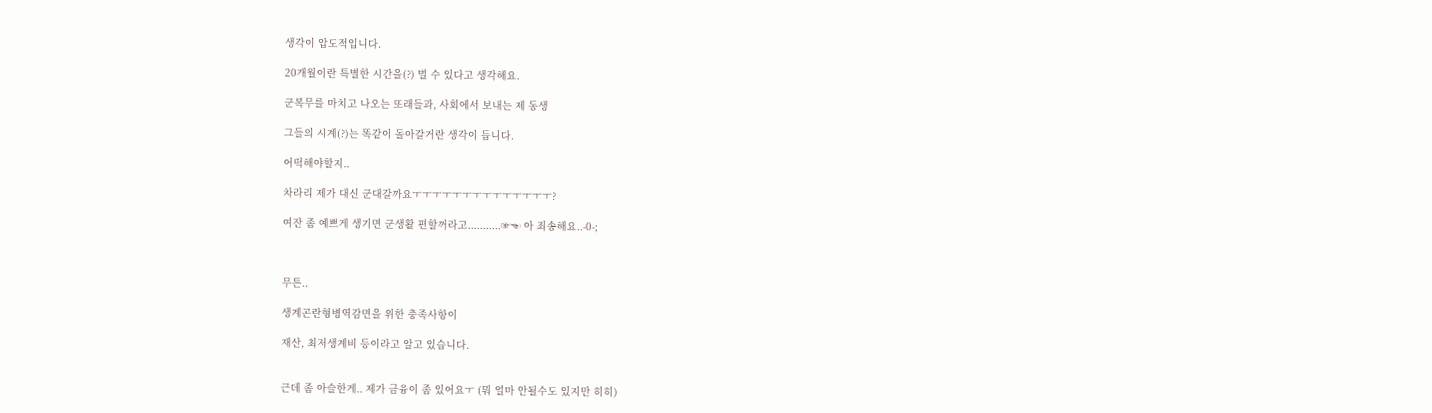생각이 압도적입니다.

20개월이란 특별한 시간을(?) 벌 수 있다고 생각해요.

군복무를 마치고 나오는 또래들과, 사회에서 보내는 제 동생

그들의 시계(?)는 똑같이 돌아갈거란 생각이 듭니다.

어떡해야할지..

차라리 제가 대신 군대갈까요ㅜㅜㅜㅜㅜㅜㅜㅜㅜㅜㅜㅜㅜㅜ?

여잔 좀 예쁘게 생기면 군생활 편할꺼라고...........☞☜ 아 죄송해요..-0-;



무튼..

생계곤란형병역감면을 위한 충족사항이

재산, 최저생계비 등이라고 알고 있습니다.


근데 좀 아슬한게.. 제가 금융이 좀 있어요ㅜ (뭐 얼마 안될수도 있지만 히히)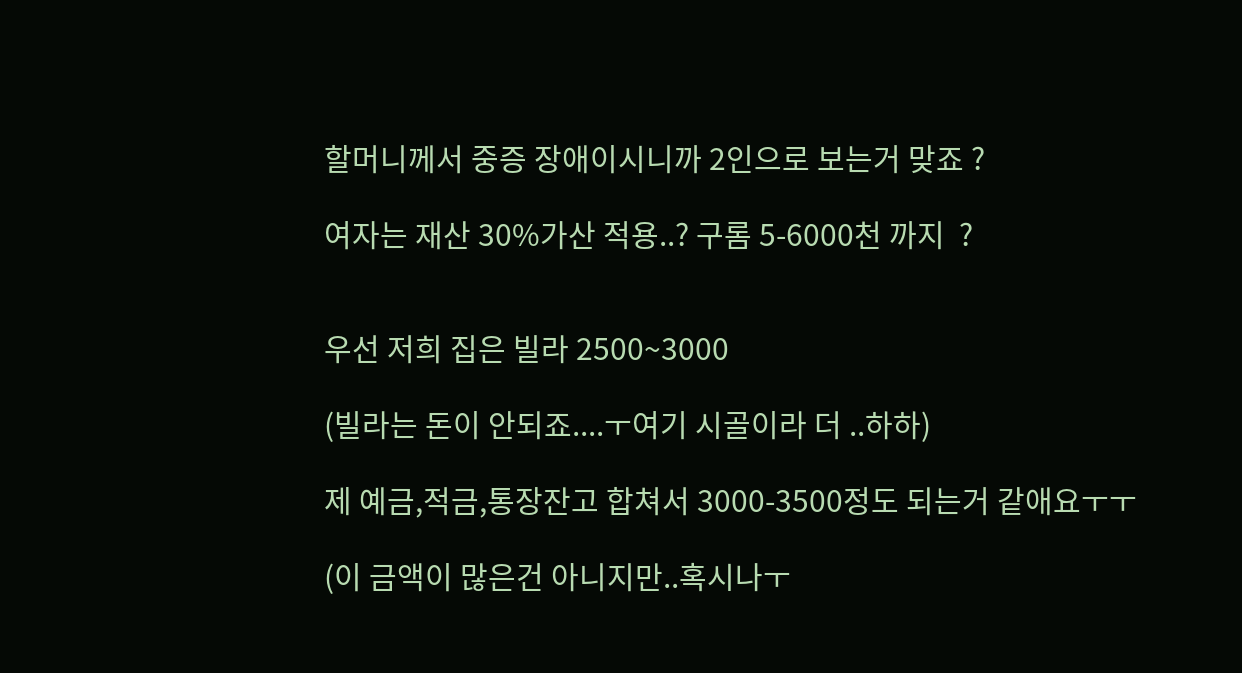할머니께서 중증 장애이시니까 2인으로 보는거 맞죠 ?

여자는 재산 30%가산 적용..? 구롬 5-6000천 까지  ?


우선 저희 집은 빌라 2500~3000

(빌라는 돈이 안되죠....ㅜ여기 시골이라 더 ..하하)

제 예금,적금,통장잔고 합쳐서 3000-3500정도 되는거 같애요ㅜㅜ

(이 금액이 많은건 아니지만..혹시나ㅜ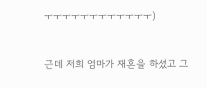ㅜㅜㅜㅜㅜㅜㅜㅜㅜㅜㅜㅜ)


근데 저희 엄마가 재혼을 하셨고 그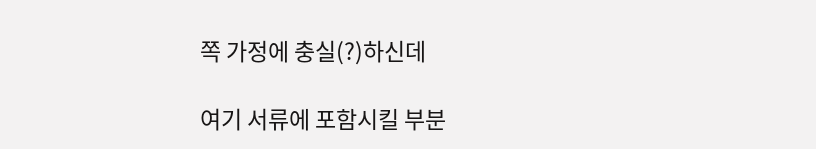쪽 가정에 충실(?)하신데

여기 서류에 포함시킬 부분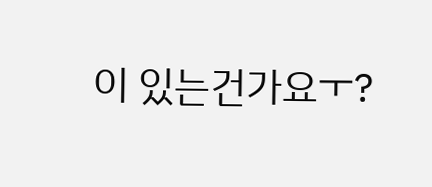이 있는건가요ㅜ?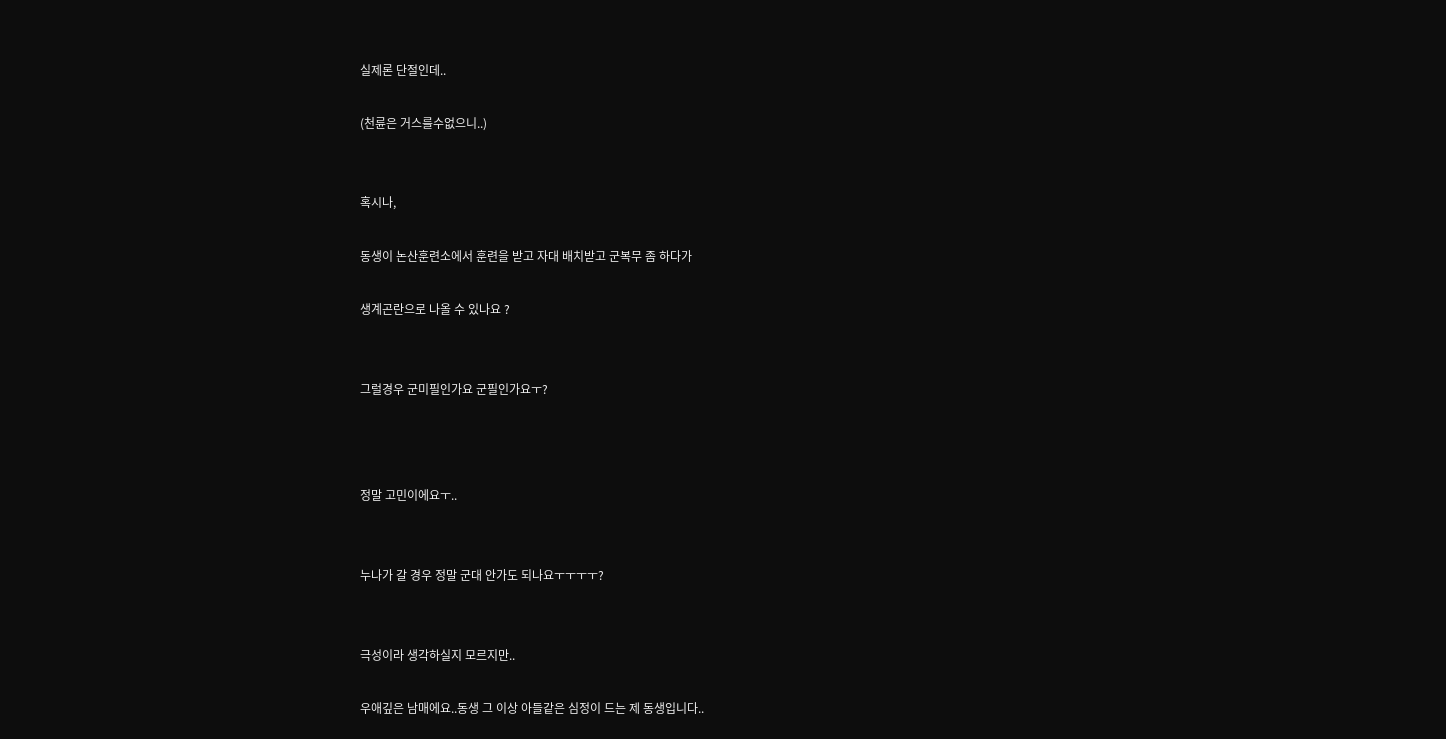실제론 단절인데..

(천륜은 거스를수없으니..)


혹시나,

동생이 논산훈련소에서 훈련을 받고 자대 배치받고 군복무 좀 하다가

생계곤란으로 나올 수 있나요 ?


그럴경우 군미필인가요 군필인가요ㅜ?



정말 고민이에요ㅜ..


누나가 갈 경우 정말 군대 안가도 되나요ㅜㅜㅜㅜ?


극성이라 생각하실지 모르지만..

우애깊은 남매에요..동생 그 이상 아들같은 심정이 드는 제 동생입니다..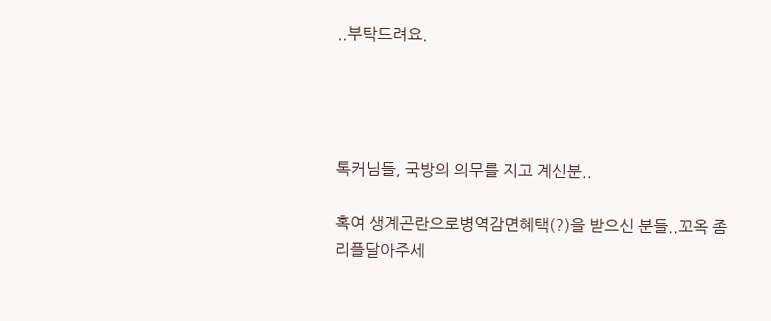..부탁드려요.




톡커님들, 국방의 의무를 지고 계신분..

혹여 생계곤란으로병역감면혜택(?)을 받으신 분들..꼬옥 좀 리플달아주세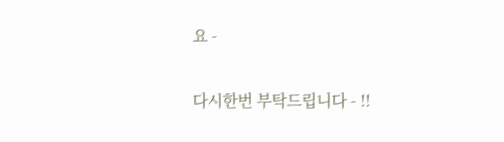요 -

다시한번 부탁드립니다 - !!